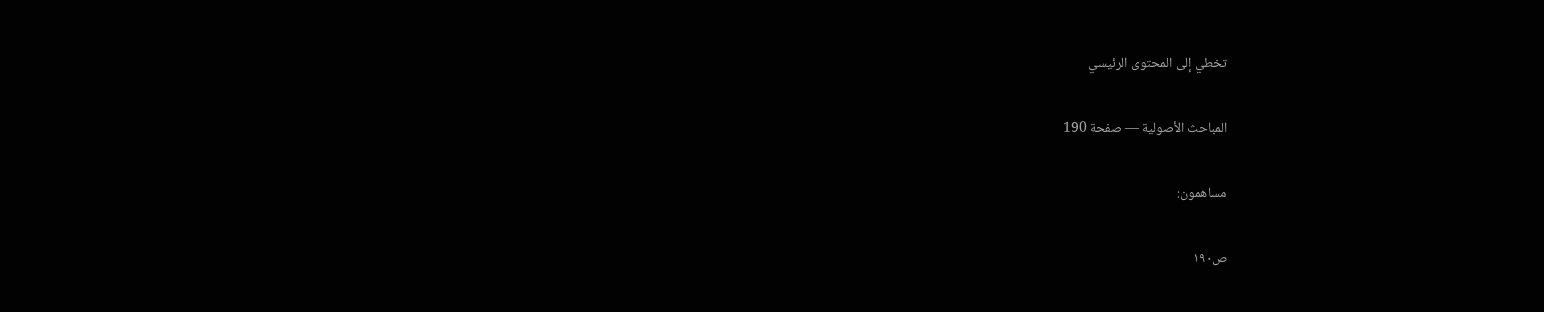تخطي إلى المحتوى الرئيسي

المباحث الأصولية — صفحة 190

مساهمون:

ص١٩٠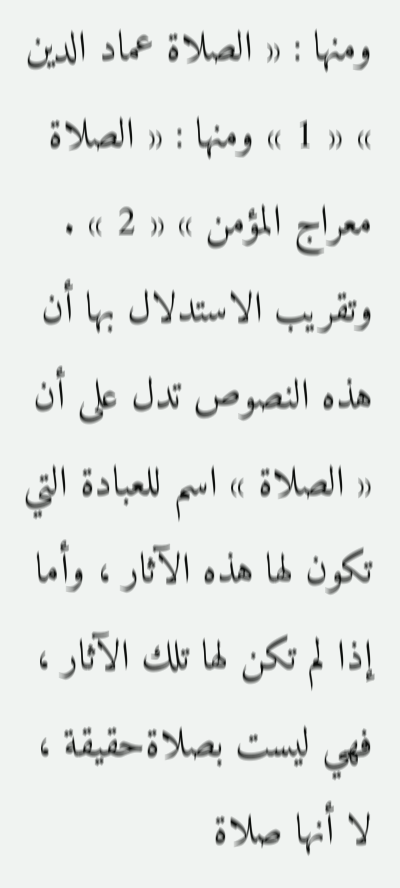ومنها : « الصلاة عماد الدين » « 1 » ومنها : « الصلاة معراج المؤمن » « 2 » . وتقريب الاستدلال بها أن هذه النصوص تدل على أن « الصلاة » اسم للعبادة التي تكون لها هذه الآثار ، وأما إذا لم تكن لها تلك الآثار ، فهي ليست بصلاةحقيقة ، لا أنها صلاة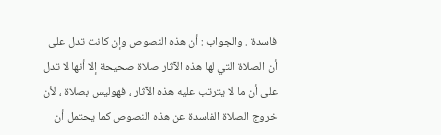فاسدة . والجواب : أن هذه النصوص وإن كانت تدل على أن الصلاة التي لها هذه الآثار صلاة صحيحة إلا أنها لا تدل على أن ما لا يترتب عليه هذه الآثار ، فهوليس بصلاة ، لأن خروج الصلاة الفاسدة عن هذه النصوص كما يحتمل أن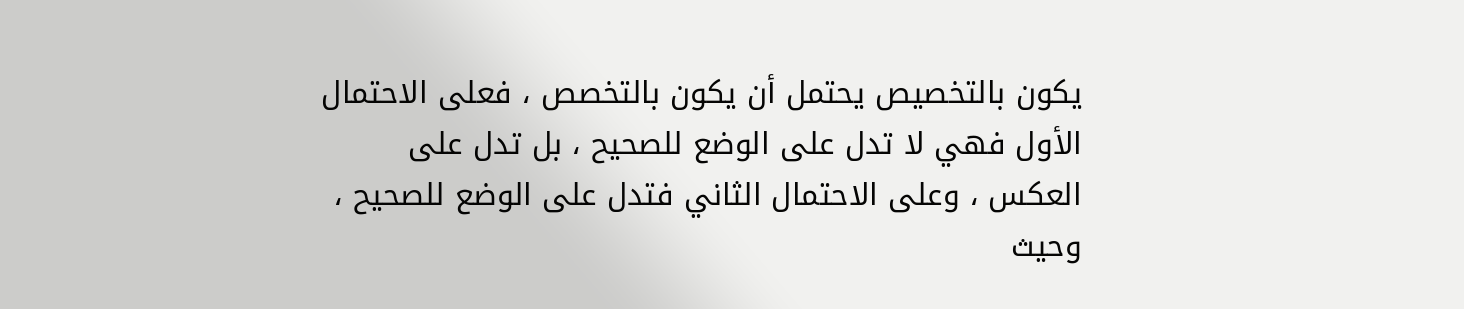يكون بالتخصيص يحتمل أن يكون بالتخصص ، فعلى الاحتمال الأول فهي لا تدل على الوضع للصحيح ، بل تدل على العكس ، وعلى الاحتمال الثاني فتدل على الوضع للصحيح ، وحيث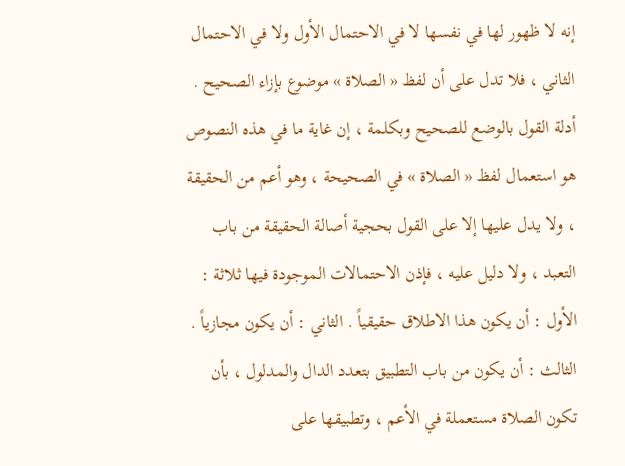إنه لا ظهور لها في نفسها لا في الاحتمال الأول ولا في الاحتمال الثاني ، فلا تدل على أن لفظ « الصلاة » موضوع بإزاء الصحيح . أدلة القول بالوضع للصحيح وبكلمة ، إن غاية ما في هذه النصوص هو استعمال لفظ « الصلاة » في الصحيحة ، وهو أعم من الحقيقة ، ولا يدل عليها إلا على القول بحجية أصالة الحقيقة من باب التعبد ، ولا دليل عليه ، فإذن الاحتمالات الموجودة فيها ثلاثة : الأول : أن يكون هذا الاطلاق حقيقياً . الثاني : أن يكون مجازياً . الثالث : أن يكون من باب التطبيق بتعدد الدال والمدلول ، بأن تكون الصلاة مستعملة في الأعم ، وتطبيقها على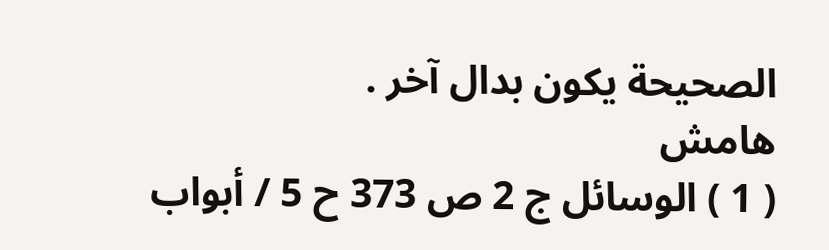الصحيحة يكون بدال آخر .
هامش
( 1 ) الوسائل ج 2 ص 373 ح 5 / أبواب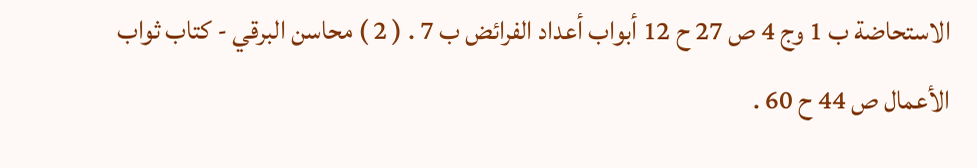الاستحاضة ب 1 وج 4 ص 27 ح 12 أبواب أعداد الفرائض ب 7 . ( 2 ) محاسن البرقي - كتاب ثواب الأعمال ص 44 ح 60 .